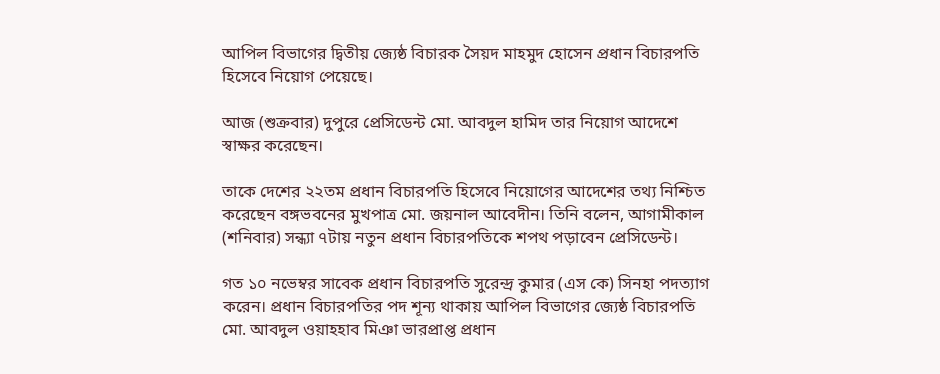আপিল বিভাগের দ্বিতীয় জ্যেষ্ঠ বিচারক সৈয়দ মাহমুদ হোসেন প্রধান বিচারপতি হিসেবে নিয়োগ পেয়েছে।

আজ (শুক্রবার) দুপুরে প্রেসিডেন্ট মো. আবদুল হামিদ তার নিয়োগ আদেশে স্বাক্ষর করেছেন।

তাকে দেশের ২২তম প্রধান বিচারপতি হিসেবে নিয়োগের আদেশের তথ্য নিশ্চিত করেছেন বঙ্গভবনের মুখপাত্র মো. জয়নাল আবেদীন। তিনি বলেন, আগামীকাল (শনিবার) সন্ধ্যা ৭টায় নতুন প্রধান বিচারপতিকে শপথ পড়াবেন প্রেসিডেন্ট।

গত ১০ নভেম্বর সাবেক প্রধান বিচারপতি সুরেন্দ্র কুমার (এস কে) সিনহা পদত্যাগ করেন। প্রধান বিচারপতির পদ শূন্য থাকায় আপিল বিভাগের জ্যেষ্ঠ বিচারপতি মো. আবদুল ওয়াহহাব মিঞা ভারপ্রাপ্ত প্রধান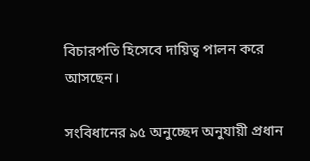বিচারপতি হিসেবে দায়িত্ব পালন করে আসছেন।

সংবিধানের ৯৫ অনুচ্ছেদ অনুযায়ী প্রধান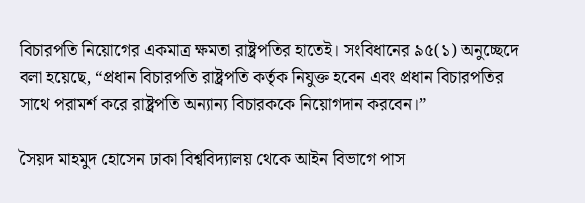বিচারপতি নিয়োগের একমাত্র ক্ষমতা রাষ্ট্রপতির হাতেই। সংবিধানের ৯৫(১) অনুচ্ছেদে বলা হয়েছে, “প্রধান বিচারপতি রাষ্ট্রপতি কর্তৃক নিযুক্ত হবেন এবং প্রধান বিচারপতির সাথে পরামর্শ করে রাষ্ট্রপতি অন্যান্য বিচারককে নিয়োগদান করবেন।”

সৈয়দ মাহমুদ হোসেন ঢাকা বিশ্ববিদ্যালয় থেকে আইন বিভাগে পাস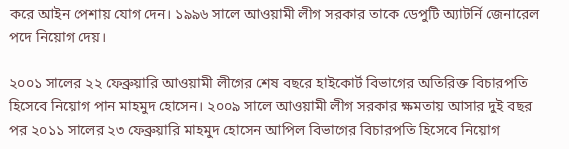করে আইন পেশায় যোগ দেন। ১৯৯৬ সালে আওয়ামী লীগ সরকার তাকে ডেপুটি অ্যাটর্নি জেনারেল পদে নিয়োগ দেয়।

২০০১ সালের ২২ ফেব্রুয়ারি আওয়ামী লীগের শেষ বছরে হাইকোর্ট বিভাগের অতিরিক্ত বিচারপতি হিসেবে নিয়োগ পান মাহমুদ হোসেন। ২০০৯ সালে আওয়ামী লীগ সরকার ক্ষমতায় আসার দুই বছর পর ২০১১ সালের ২৩ ফেব্রুয়ারি মাহমুদ হোসেন আপিল বিভাগের বিচারপতি হিসেবে নিয়োগ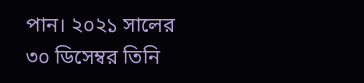পান। ২০২১ সালের ৩০ ডিসেম্বর তিনি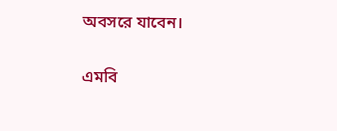অবসরে যাবেন।

এমবি